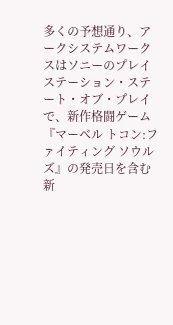多くの予想通り、アークシステムワークスはソニーのプレイステーション・ステート・オブ・プレイで、新作格闘ゲーム『マーベル トコン:ファイティング ソウルズ』の発売日を含む新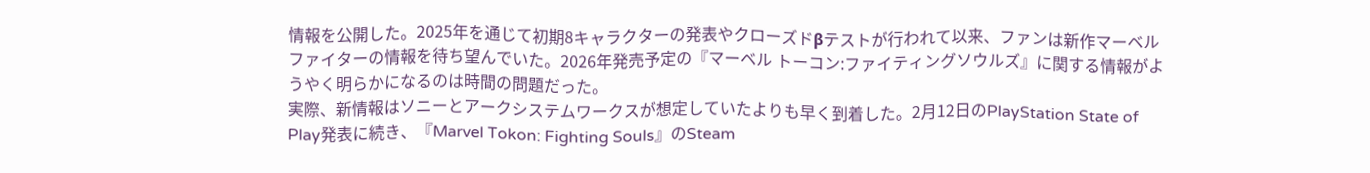情報を公開した。2025年を通じて初期8キャラクターの発表やクローズドβテストが行われて以来、ファンは新作マーベルファイターの情報を待ち望んでいた。2026年発売予定の『マーベル トーコン:ファイティングソウルズ』に関する情報がようやく明らかになるのは時間の問題だった。
実際、新情報はソニーとアークシステムワークスが想定していたよりも早く到着した。2月12日のPlayStation State of Play発表に続き、『Marvel Tokon: Fighting Souls』のSteam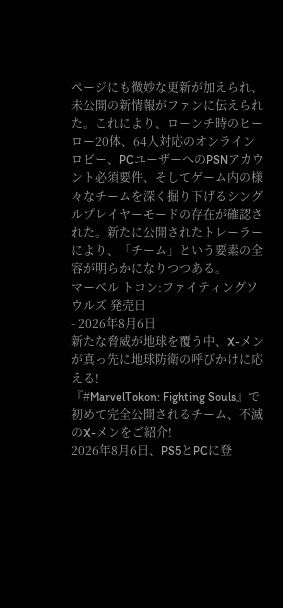ページにも微妙な更新が加えられ、未公開の新情報がファンに伝えられた。これにより、ローンチ時のヒーロー20体、64人対応のオンラインロビー、PCユーザーへのPSNアカウント必須要件、そしてゲーム内の様々なチームを深く掘り下げるシングルプレイヤーモードの存在が確認された。新たに公開されたトレーラーにより、「チーム」という要素の全容が明らかになりつつある。
マーベル トコン:ファイティングソウルズ 発売日
- 2026年8月6日
新たな脅威が地球を覆う中、X-メンが真っ先に地球防衛の呼びかけに応える!
『#MarvelTokon: Fighting Souls』で初めて完全公開されるチーム、不滅のX-メンをご紹介!
2026年8月6日、PS5とPCに登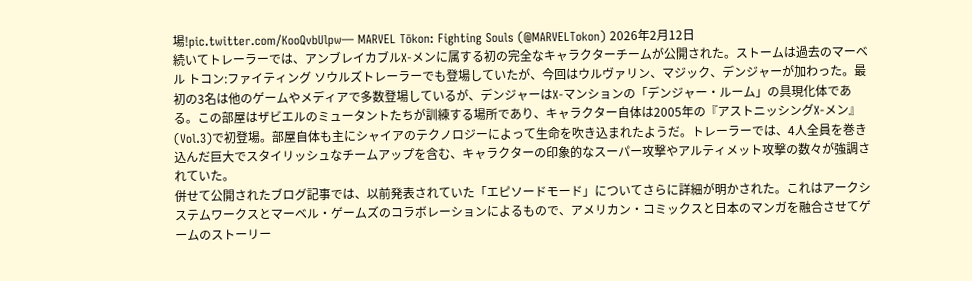場!pic.twitter.com/KooQvbUlpw— MARVEL Tōkon: Fighting Souls (@MARVELTokon) 2026年2月12日
続いてトレーラーでは、アンブレイカブルX-メンに属する初の完全なキャラクターチームが公開された。ストームは過去のマーベル トコン:ファイティング ソウルズトレーラーでも登場していたが、今回はウルヴァリン、マジック、デンジャーが加わった。最初の3名は他のゲームやメディアで多数登場しているが、デンジャーはX-マンションの「デンジャー・ルーム」の具現化体である。この部屋はザビエルのミュータントたちが訓練する場所であり、キャラクター自体は2005年の『アストニッシングX-メン』(Vol.3)で初登場。部屋自体も主にシャイアのテクノロジーによって生命を吹き込まれたようだ。トレーラーでは、4人全員を巻き込んだ巨大でスタイリッシュなチームアップを含む、キャラクターの印象的なスーパー攻撃やアルティメット攻撃の数々が強調されていた。
併せて公開されたブログ記事では、以前発表されていた「エピソードモード」についてさらに詳細が明かされた。これはアークシステムワークスとマーベル・ゲームズのコラボレーションによるもので、アメリカン・コミックスと日本のマンガを融合させてゲームのストーリー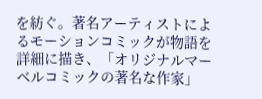を紡ぐ。著名アーティストによるモーションコミックが物語を詳細に描き、「オリジナルマーベルコミックの著名な作家」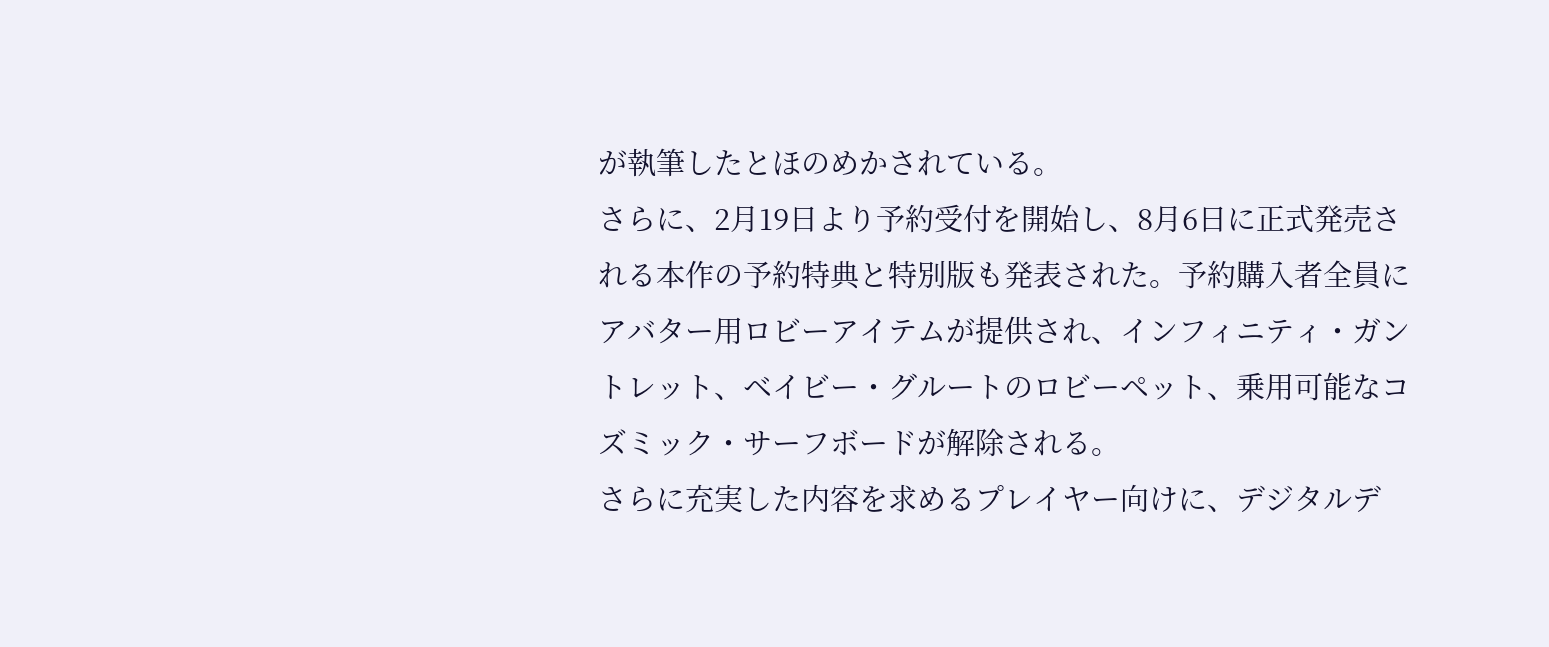が執筆したとほのめかされている。
さらに、2月19日より予約受付を開始し、8月6日に正式発売される本作の予約特典と特別版も発表された。予約購入者全員にアバター用ロビーアイテムが提供され、インフィニティ・ガントレット、ベイビー・グルートのロビーペット、乗用可能なコズミック・サーフボードが解除される。
さらに充実した内容を求めるプレイヤー向けに、デジタルデ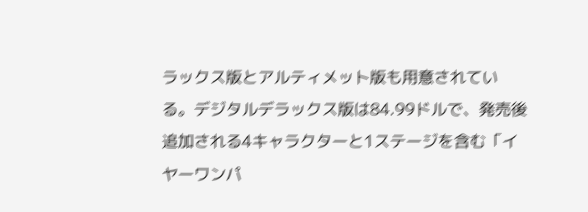ラックス版とアルティメット版も用意されている。デジタルデラックス版は84.99ドルで、発売後追加される4キャラクターと1ステージを含む「イヤーワンパ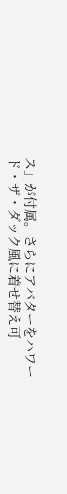ス」が付属。さらにアバターをハワード・ザ・ダック風に着せ替え可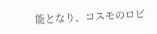能となり、コスモのロビ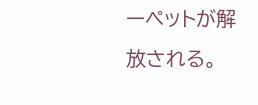ーペットが解放される。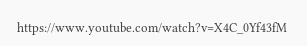https://www.youtube.com/watch?v=X4C_0Yf43fM